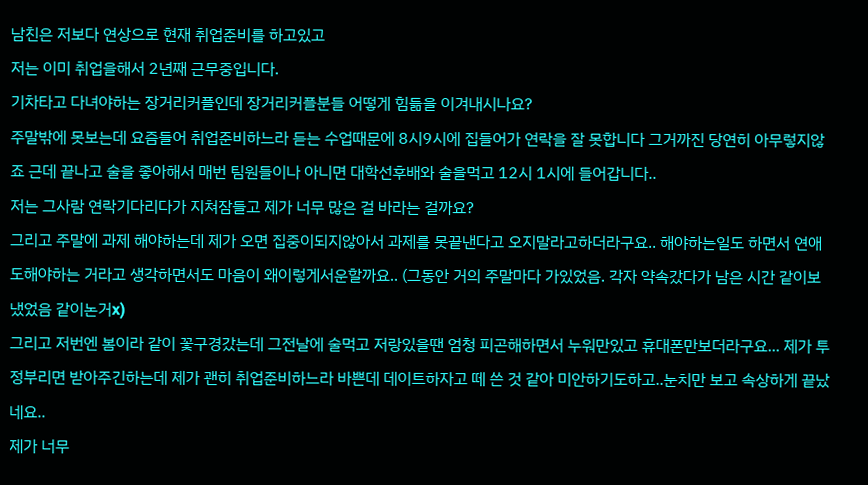남친은 저보다 연상으로 현재 취업준비를 하고있고
저는 이미 취업을해서 2년째 근무중입니다.
기차타고 다녀야하는 장거리커플인데 장거리커플분들 어떻게 힘듦을 이겨내시나요?
주말밖에 못보는데 요즘들어 취업준비하느라 듣는 수업때문에 8시9시에 집들어가 연락을 잘 못합니다 그거까진 당연히 아무렇지않죠 근데 끝나고 술을 좋아해서 매번 팀원들이나 아니면 대학선후배와 술을먹고 12시 1시에 들어갑니다..
저는 그사람 연락기다리다가 지쳐잠들고 제가 너무 많은 걸 바라는 걸까요?
그리고 주말에 과제 해야하는데 제가 오면 집중이되지않아서 과제를 못끝낸다고 오지말라고하더라구요.. 해야하는일도 하면서 연애도해야하는 거라고 생각하면서도 마음이 왜이렇게서운할까요.. (그동안 거의 주말마다 가있었음. 각자 약속갔다가 남은 시간 같이보냈었음 같이논거x)
그리고 저번엔 봄이라 같이 꽃구경갔는데 그전날에 술먹고 저랑있을땐 엄청 피곤해하면서 누워만있고 휴대폰만보더라구요... 제가 투정부리면 받아주긴하는데 제가 괜히 취업준비하느라 바쁜데 데이트하자고 떼 쓴 것 같아 미안하기도하고..눈치만 보고 속상하게 끝났네요..
제가 너무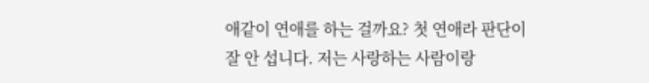애같이 연애를 하는 걸까요? 첫 연애라 판단이 잘 안 섭니다. 저는 사랑하는 사람이랑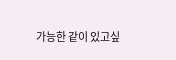가능한 같이 있고싶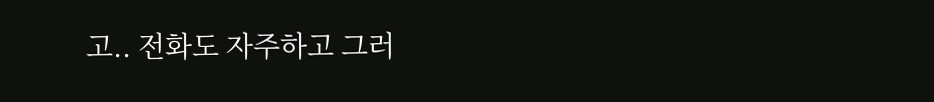고.. 전화도 자주하고 그러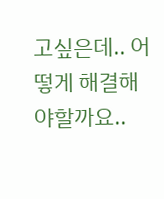고싶은데.. 어떻게 해결해야할까요..